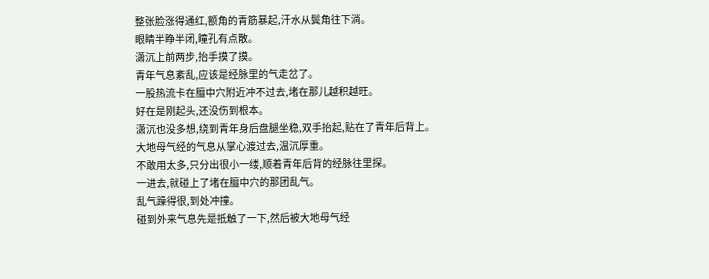整张脸涨得通红,额角的青筋暴起,汗水从鬓角往下淌。
眼睛半睁半闭,瞳孔有点散。
潇沉上前两步,抬手摸了摸。
青年气息紊乱,应该是经脉里的气走岔了。
一股热流卡在膻中穴附近冲不过去,堵在那儿越积越旺。
好在是刚起头,还没伤到根本。
潇沉也没多想,绕到青年身后盘腿坐稳,双手抬起,贴在了青年后背上。
大地母气经的气息从掌心渡过去,温沉厚重。
不敢用太多,只分出很小一缕,顺着青年后背的经脉往里探。
一进去,就碰上了堵在膻中穴的那团乱气。
乱气躁得很,到处冲撞。
碰到外来气息先是抵触了一下,然后被大地母气经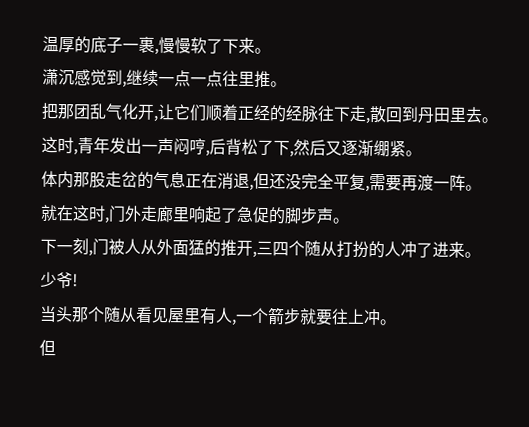温厚的底子一裹,慢慢软了下来。
潇沉感觉到,继续一点一点往里推。
把那团乱气化开,让它们顺着正经的经脉往下走,散回到丹田里去。
这时,青年发出一声闷哼,后背松了下,然后又逐渐绷紧。
体内那股走岔的气息正在消退,但还没完全平复,需要再渡一阵。
就在这时,门外走廊里响起了急促的脚步声。
下一刻,门被人从外面猛的推开,三四个随从打扮的人冲了进来。
少爷!
当头那个随从看见屋里有人,一个箭步就要往上冲。
但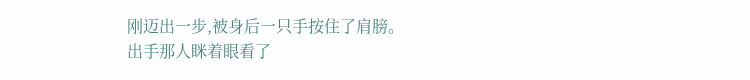刚迈出一步,被身后一只手按住了肩膀。
出手那人眯着眼看了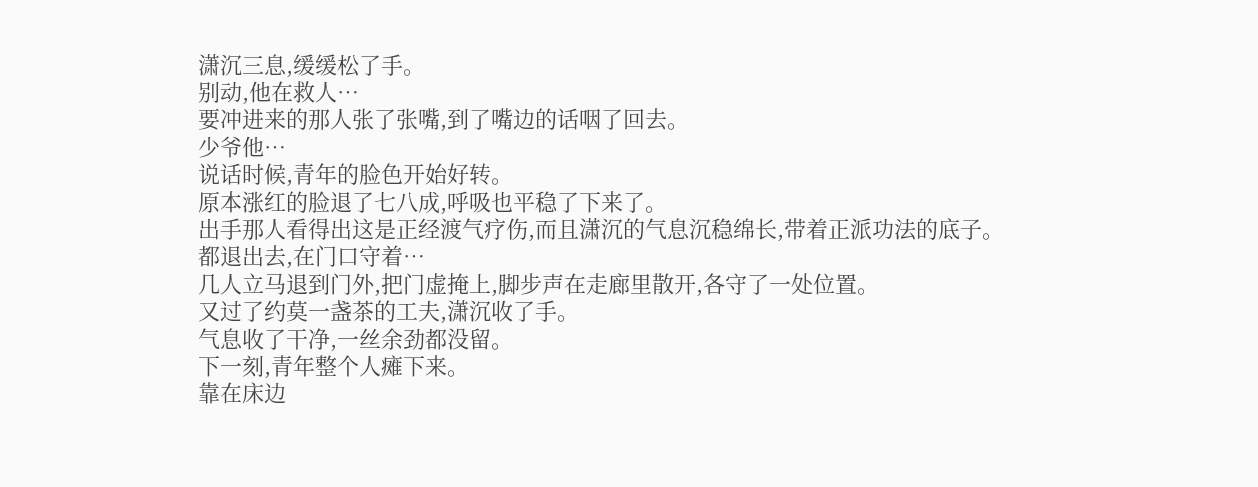潇沉三息,缓缓松了手。
别动,他在救人…
要冲进来的那人张了张嘴,到了嘴边的话咽了回去。
少爷他…
说话时候,青年的脸色开始好转。
原本涨红的脸退了七八成,呼吸也平稳了下来了。
出手那人看得出这是正经渡气疗伤,而且潇沉的气息沉稳绵长,带着正派功法的底子。
都退出去,在门口守着…
几人立马退到门外,把门虚掩上,脚步声在走廊里散开,各守了一处位置。
又过了约莫一盏茶的工夫,潇沉收了手。
气息收了干净,一丝余劲都没留。
下一刻,青年整个人瘫下来。
靠在床边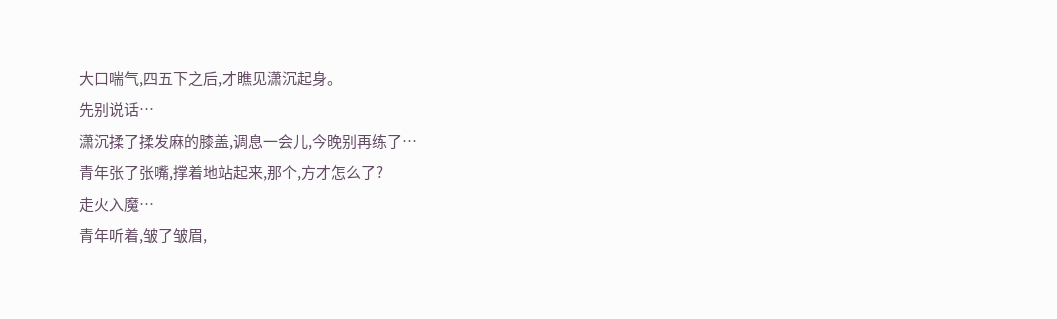大口喘气,四五下之后,才瞧见潇沉起身。
先别说话…
潇沉揉了揉发麻的膝盖,调息一会儿,今晚别再练了…
青年张了张嘴,撑着地站起来,那个,方才怎么了?
走火入魔…
青年听着,皱了皱眉,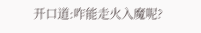开口道:咋能走火入魔呢?